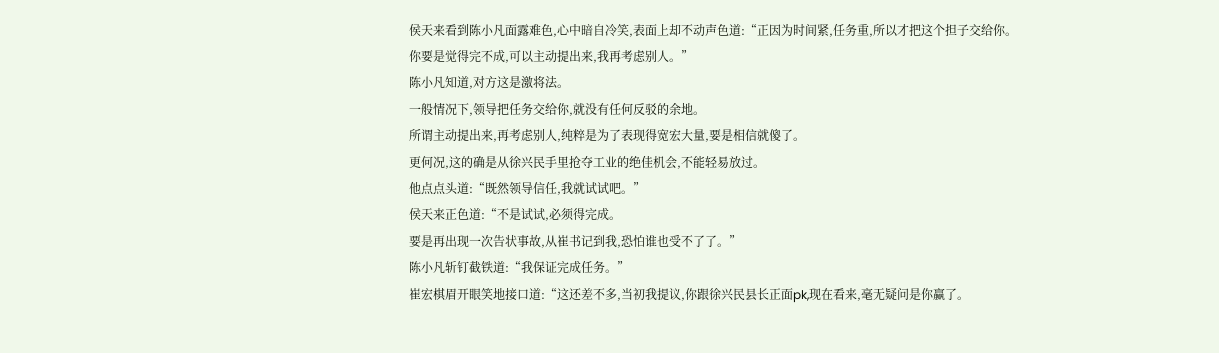侯天来看到陈小凡面露难色,心中暗自冷笑,表面上却不动声色道:“正因为时间紧,任务重,所以才把这个担子交给你。
你要是觉得完不成,可以主动提出来,我再考虑别人。”
陈小凡知道,对方这是激将法。
一般情况下,领导把任务交给你,就没有任何反驳的余地。
所谓主动提出来,再考虑别人,纯粹是为了表现得宽宏大量,要是相信就傻了。
更何况,这的确是从徐兴民手里抢夺工业的绝佳机会,不能轻易放过。
他点点头道:“既然领导信任,我就试试吧。”
侯天来正色道:“不是试试,必须得完成。
要是再出现一次告状事故,从崔书记到我,恐怕谁也受不了了。”
陈小凡斩钉截铁道:“我保证完成任务。”
崔宏棋眉开眼笑地接口道:“这还差不多,当初我提议,你跟徐兴民县长正面pk,现在看来,毫无疑问是你赢了。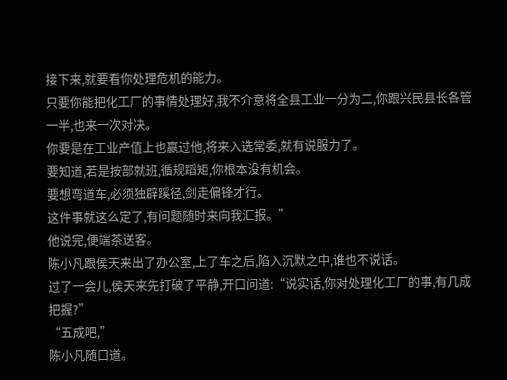接下来,就要看你处理危机的能力。
只要你能把化工厂的事情处理好,我不介意将全县工业一分为二,你跟兴民县长各管一半,也来一次对决。
你要是在工业产值上也赢过他,将来入选常委,就有说服力了。
要知道,若是按部就班,循规蹈矩,你根本没有机会。
要想弯道车,必须独辟蹊径,剑走偏锋才行。
这件事就这么定了,有问题随时来向我汇报。”
他说完,便端茶送客。
陈小凡跟侯天来出了办公室,上了车之后,陷入沉默之中,谁也不说话。
过了一会儿,侯天来先打破了平静,开口问道:“说实话,你对处理化工厂的事,有几成把握?”
“五成吧,”
陈小凡随口道。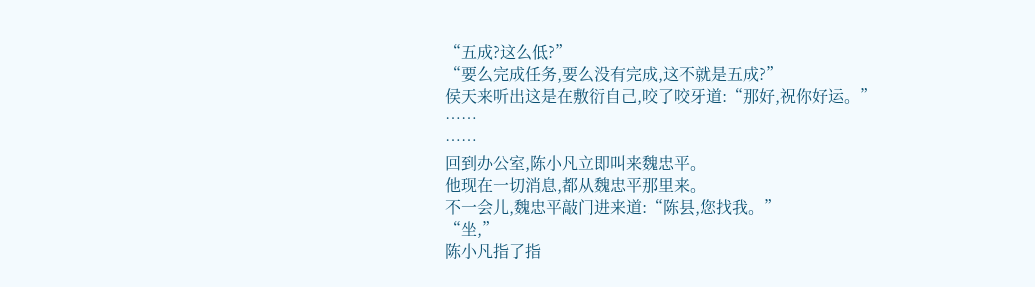“五成?这么低?”
“要么完成任务,要么没有完成,这不就是五成?”
侯天来听出这是在敷衍自己,咬了咬牙道:“那好,祝你好运。”
……
……
回到办公室,陈小凡立即叫来魏忠平。
他现在一切消息,都从魏忠平那里来。
不一会儿,魏忠平敲门进来道:“陈县,您找我。”
“坐,”
陈小凡指了指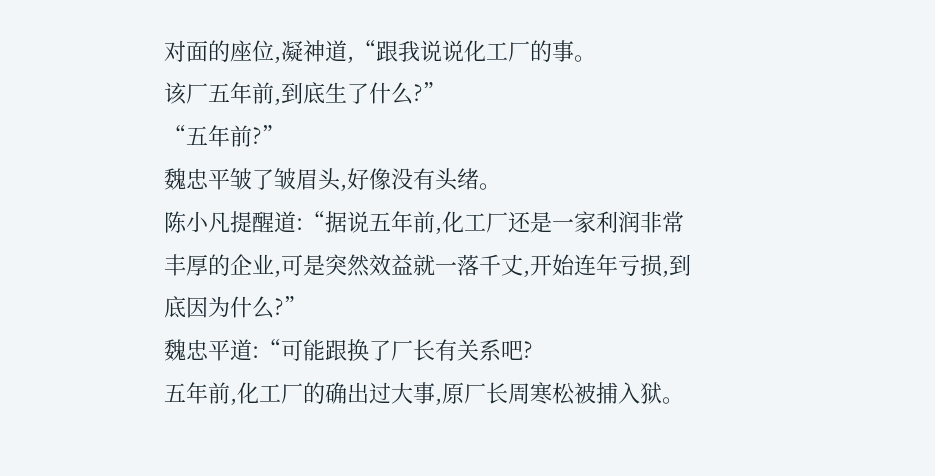对面的座位,凝神道,“跟我说说化工厂的事。
该厂五年前,到底生了什么?”
“五年前?”
魏忠平皱了皱眉头,好像没有头绪。
陈小凡提醒道:“据说五年前,化工厂还是一家利润非常丰厚的企业,可是突然效益就一落千丈,开始连年亏损,到底因为什么?”
魏忠平道:“可能跟换了厂长有关系吧?
五年前,化工厂的确出过大事,原厂长周寒松被捕入狱。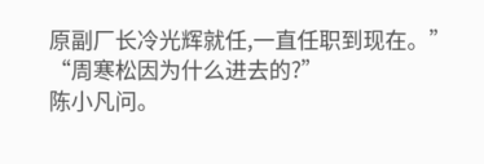原副厂长冷光辉就任,一直任职到现在。”
“周寒松因为什么进去的?”
陈小凡问。